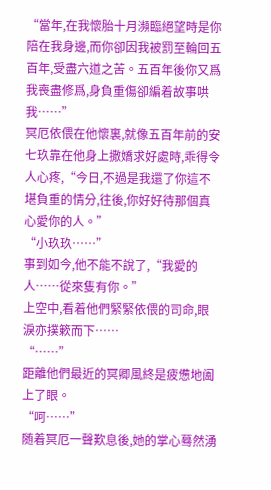“當年,在我懷胎十月瀕臨絕望時是你陪在我身邊,而你卻因我被罰至輪回五百年,受盡六道之苦。五百年後你又爲我喪盡修爲,身負重傷卻編着故事哄我……”
冥厄依偎在他懷裏,就像五百年前的安七玖靠在他身上撒嬌求好處時,乖得令人心疼,“今日,不過是我還了你這不堪負重的情分,往後,你好好待那個真心愛你的人。”
“小玖玖……”
事到如今,他不能不說了,“我愛的人……從來隻有你。”
上空中,看着他們緊緊依偎的司命,眼淚亦撲簌而下……
“……”
距離他們最近的冥卿風終是疲憊地阖上了眼。
“呵……”
随着冥厄一聲歎息後,她的掌心蓦然湧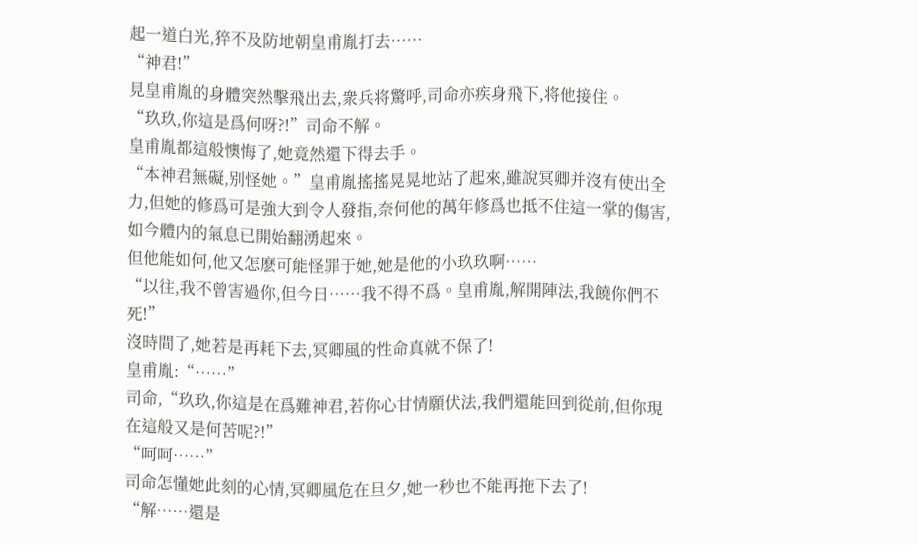起一道白光,猝不及防地朝皇甫胤打去……
“神君!”
見皇甫胤的身體突然擊飛出去,衆兵将驚呼,司命亦疾身飛下,将他接住。
“玖玖,你這是爲何呀?!”司命不解。
皇甫胤都這般懊悔了,她竟然還下得去手。
“本神君無礙,别怪她。”皇甫胤搖搖晃晃地站了起來,雖說冥卿并沒有使出全力,但她的修爲可是強大到令人發指,奈何他的萬年修爲也抵不住這一掌的傷害,如今體内的氣息已開始翻湧起來。
但他能如何,他又怎麽可能怪罪于她,她是他的小玖玖啊……
“以往,我不曾害過你,但今日……我不得不爲。皇甫胤,解開陣法,我饒你們不死!”
沒時間了,她若是再耗下去,冥卿風的性命真就不保了!
皇甫胤:“……”
司命,“玖玖,你這是在爲難神君,若你心甘情願伏法,我們還能回到從前,但你現在這般又是何苦呢?!”
“呵呵……”
司命怎懂她此刻的心情,冥卿風危在旦夕,她一秒也不能再拖下去了!
“解……還是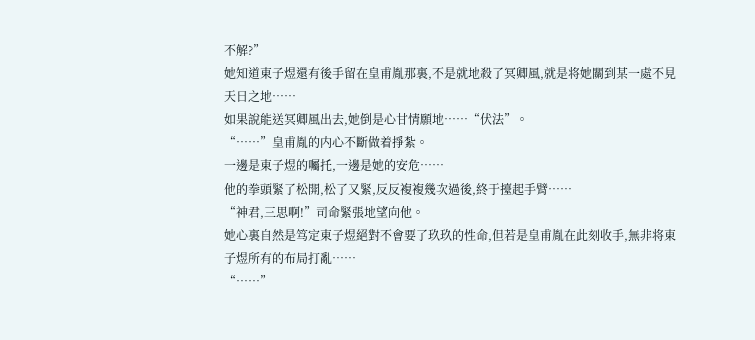不解?”
她知道東子煜還有後手留在皇甫胤那裏,不是就地殺了冥卿風,就是将她關到某一處不見天日之地……
如果說能送冥卿風出去,她倒是心甘情願地……“伏法”。
“……”皇甫胤的内心不斷做着掙紮。
一邊是東子煜的囑托,一邊是她的安危……
他的拳頭緊了松開,松了又緊,反反複複幾次過後,終于擡起手臂……
“神君,三思啊!”司命緊張地望向他。
她心裏自然是笃定東子煜絕對不會要了玖玖的性命,但若是皇甫胤在此刻收手,無非将東子煜所有的布局打亂……
“……”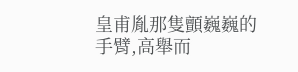皇甫胤那隻顫巍巍的手臂,高舉而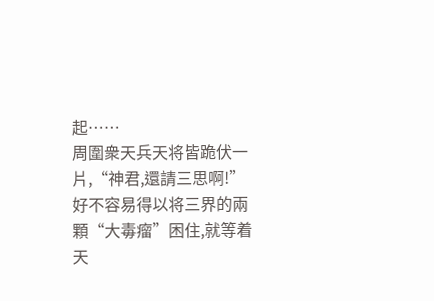起……
周圍衆天兵天将皆跪伏一片,“神君,還請三思啊!”
好不容易得以将三界的兩顆“大毒瘤”困住,就等着天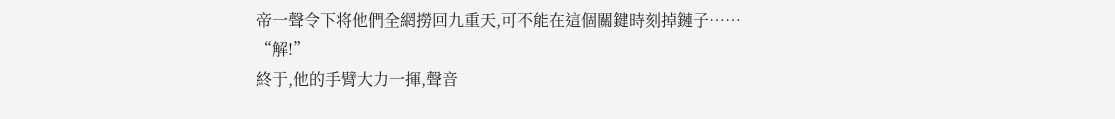帝一聲令下将他們全網撈回九重天,可不能在這個關鍵時刻掉鏈子……
“解!”
終于,他的手臂大力一揮,聲音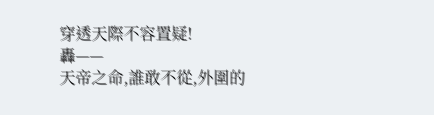穿透天際不容置疑!
轟——
天帝之命,誰敢不從,外圍的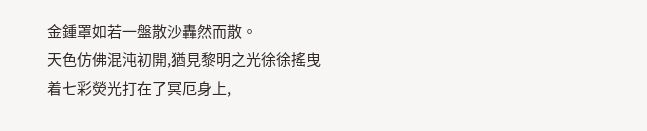金鍾罩如若一盤散沙轟然而散。
天色仿佛混沌初開,猶見黎明之光徐徐搖曳着七彩熒光打在了冥厄身上,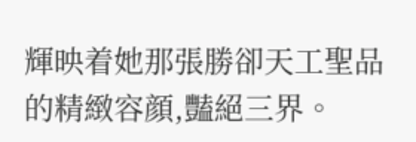輝映着她那張勝卻天工聖品的精緻容顔,豔絕三界。